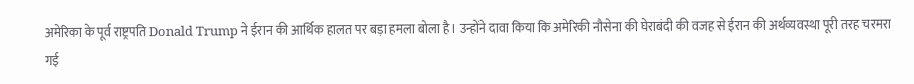अमेरिका के पूर्व राष्ट्रपति Donald Trump ने ईरान की आर्थिक हालत पर बड़ा हमला बोला है। उन्होंने दावा किया कि अमेरिकी नौसेना की घेराबंदी की वजह से ईरान की अर्थव्यवस्था पूरी तरह चरमरा गई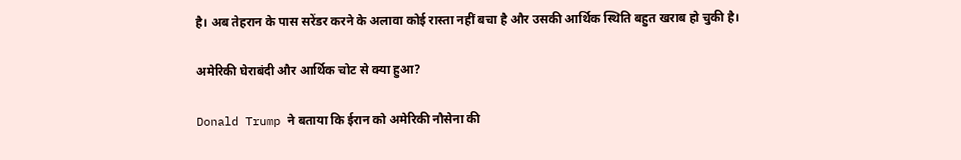है। अब तेहरान के पास सरेंडर करने के अलावा कोई रास्ता नहीं बचा है और उसकी आर्थिक स्थिति बहुत खराब हो चुकी है।

अमेरिकी घेराबंदी और आर्थिक चोट से क्या हुआ?

Donald Trump ने बताया कि ईरान को अमेरिकी नौसेना की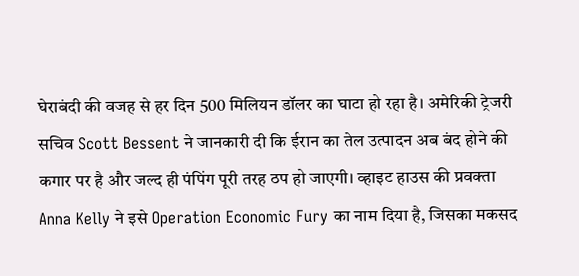घेराबंदी की वजह से हर दिन 500 मिलियन डॉलर का घाटा हो रहा है। अमेरिकी ट्रेजरी सचिव Scott Bessent ने जानकारी दी कि ईरान का तेल उत्पादन अब बंद होने की कगार पर है और जल्द ही पंपिंग पूरी तरह ठप हो जाएगी। व्हाइट हाउस की प्रवक्ता Anna Kelly ने इसे Operation Economic Fury का नाम दिया है, जिसका मकसद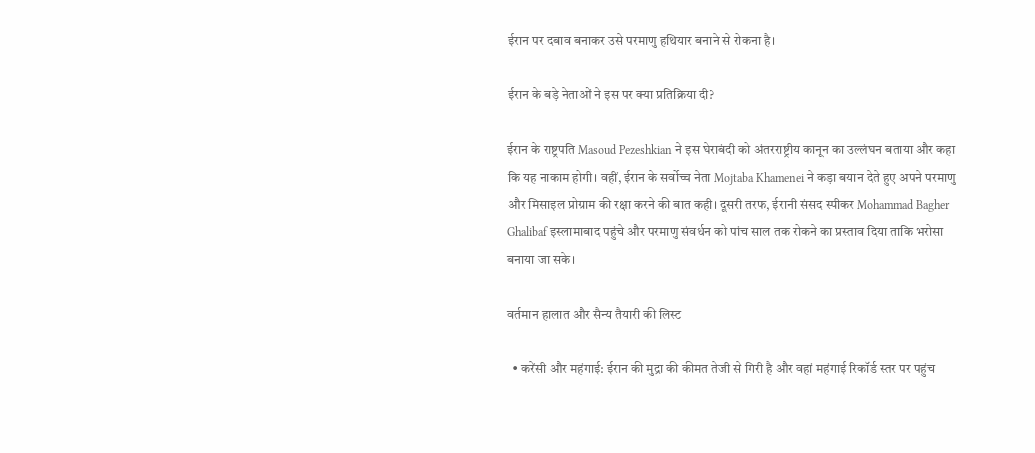ईरान पर दबाव बनाकर उसे परमाणु हथियार बनाने से रोकना है।

ईरान के बड़े नेताओं ने इस पर क्या प्रतिक्रिया दी?

ईरान के राष्ट्रपति Masoud Pezeshkian ने इस घेराबंदी को अंतरराष्ट्रीय कानून का उल्लंघन बताया और कहा कि यह नाकाम होगी। वहीं, ईरान के सर्वोच्च नेता Mojtaba Khamenei ने कड़ा बयान देते हुए अपने परमाणु और मिसाइल प्रोग्राम की रक्षा करने की बात कही। दूसरी तरफ, ईरानी संसद स्पीकर Mohammad Bagher Ghalibaf इस्लामाबाद पहुंचे और परमाणु संवर्धन को पांच साल तक रोकने का प्रस्ताव दिया ताकि भरोसा बनाया जा सके।

वर्तमान हालात और सैन्य तैयारी की लिस्ट

  • करेंसी और महंगाई: ईरान की मुद्रा की कीमत तेजी से गिरी है और वहां महंगाई रिकॉर्ड स्तर पर पहुंच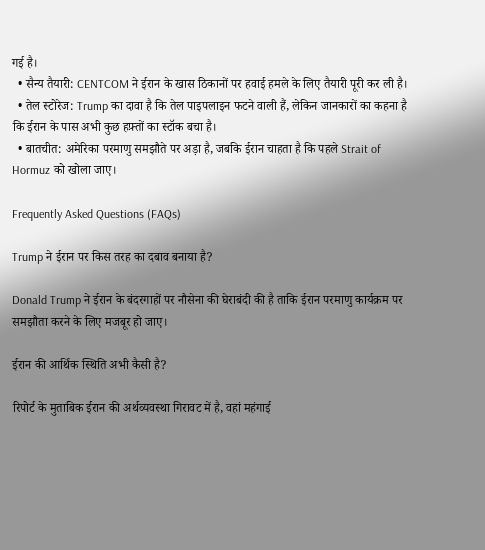गई है।
  • सैन्य तैयारी: CENTCOM ने ईरान के खास ठिकानों पर हवाई हमले के लिए तैयारी पूरी कर ली है।
  • तेल स्टोरेज: Trump का दावा है कि तेल पाइपलाइन फटने वाली हैं, लेकिन जानकारों का कहना है कि ईरान के पास अभी कुछ हफ़्तों का स्टॉक बचा है।
  • बातचीत: अमेरिका परमाणु समझौते पर अड़ा है, जबकि ईरान चाहता है कि पहले Strait of Hormuz को खोला जाए।

Frequently Asked Questions (FAQs)

Trump ने ईरान पर किस तरह का दबाव बनाया है?

Donald Trump ने ईरान के बंदरगाहों पर नौसेना की घेराबंदी की है ताकि ईरान परमाणु कार्यक्रम पर समझौता करने के लिए मजबूर हो जाए।

ईरान की आर्थिक स्थिति अभी कैसी है?

रिपोर्ट के मुताबिक ईरान की अर्थव्यवस्था गिरावट में है, वहां महंगाई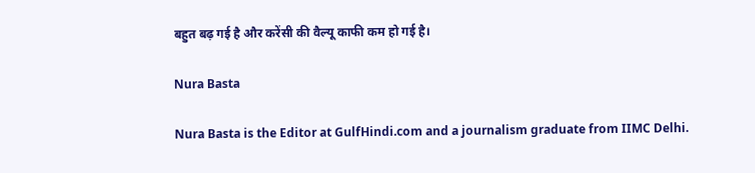बहुत बढ़ गई है और करेंसी की वैल्यू काफी कम हो गई है।

Nura Basta

Nura Basta is the Editor at GulfHindi.com and a journalism graduate from IIMC Delhi.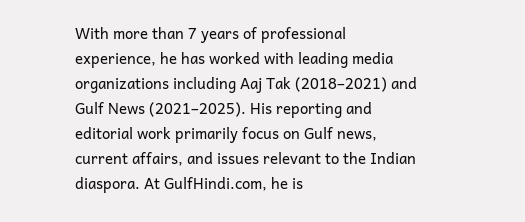With more than 7 years of professional experience, he has worked with leading media organizations including Aaj Tak (2018–2021) and Gulf News (2021–2025). His reporting and editorial work primarily focus on Gulf news, current affairs, and issues relevant to the Indian diaspora. At GulfHindi.com, he is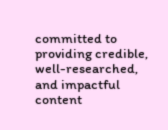committed to providing credible, well-researched, and impactful content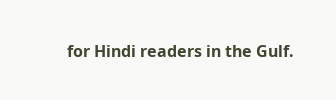for Hindi readers in the Gulf.